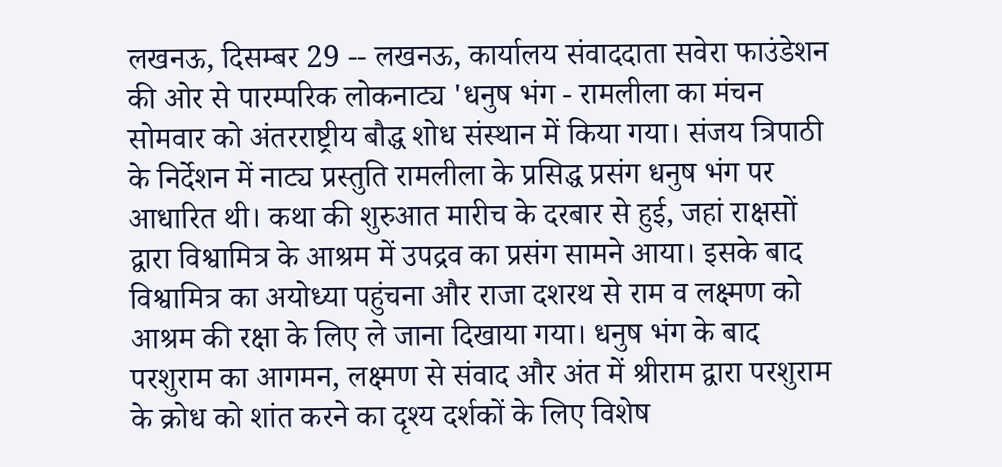लखनऊ, दिसम्बर 29 -- लखनऊ, कार्यालय संवाददाता सवेरा फाउंडेशन की ओर से पारम्परिक लोकनाट्य 'धनुष भंग - रामलीला का मंचन सोमवार को अंतरराष्ट्रीय बौद्ध शोध संस्थान में किया गया। संजय त्रिपाठी के निर्देशन में नाट्य प्रस्तुति रामलीला के प्रसिद्ध प्रसंग धनुष भंग पर आधारित थी। कथा की शुरुआत मारीच के दरबार से हुई, जहां राक्षसों द्वारा विश्वामित्र के आश्रम में उपद्रव का प्रसंग सामने आया। इसके बाद विश्वामित्र का अयोध्या पहुंचना और राजा दशरथ से राम व लक्ष्मण को आश्रम की रक्षा के लिए ले जाना दिखाया गया। धनुष भंग के बाद परशुराम का आगमन, लक्ष्मण से संवाद और अंत में श्रीराम द्वारा परशुराम के क्रोध को शांत करने का दृश्य दर्शकों के लिए विशेष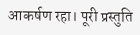आकर्षण रहा। पूरी प्रस्तुति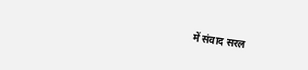में संवाद सरल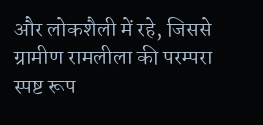और लोकशैली में रहे, जिससे ग्रामीण रामलीला की परम्परा स्पष्ट रूप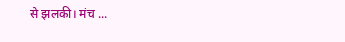से झलकी। मंच ...